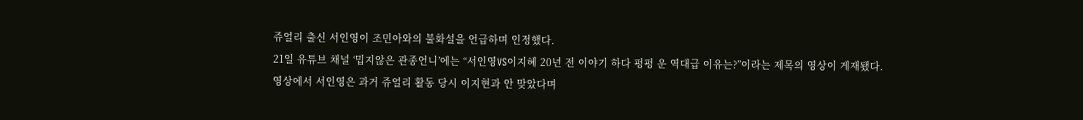쥬얼리 출신 서인영이 조민아와의 불화설을 언급하며 인정했다.
21일 유튜브 채널 ‘밉지않은 관종언니’에는 “서인영VS이지혜 20년 전 이야기 하다 펑펑 운 역대급 이유는?”이라는 제목의 영상이 게재됐다.
영상에서 서인영은 과거 쥬얼리 활동 당시 이지현과 안 맞았다며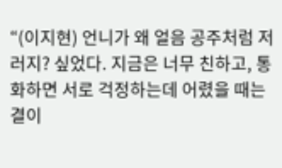“(이지현) 언니가 왜 얼음 공주처럼 저러지? 싶었다. 지금은 너무 친하고, 통화하면 서로 걱정하는데 어렸을 때는 결이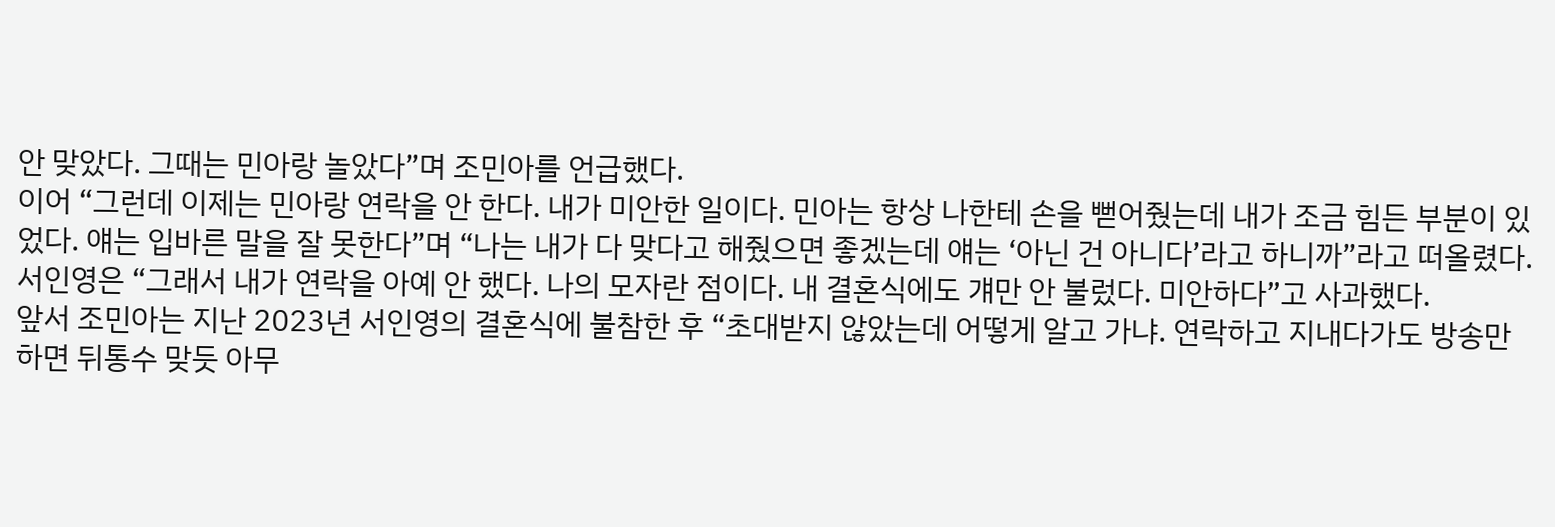안 맞았다. 그때는 민아랑 놀았다”며 조민아를 언급했다.
이어 “그런데 이제는 민아랑 연락을 안 한다. 내가 미안한 일이다. 민아는 항상 나한테 손을 뻗어줬는데 내가 조금 힘든 부분이 있었다. 얘는 입바른 말을 잘 못한다”며 “나는 내가 다 맞다고 해줬으면 좋겠는데 얘는 ‘아닌 건 아니다’라고 하니까”라고 떠올렸다.
서인영은 “그래서 내가 연락을 아예 안 했다. 나의 모자란 점이다. 내 결혼식에도 걔만 안 불렀다. 미안하다”고 사과했다.
앞서 조민아는 지난 2023년 서인영의 결혼식에 불참한 후 “초대받지 않았는데 어떻게 알고 가냐. 연락하고 지내다가도 방송만 하면 뒤통수 맞듯 아무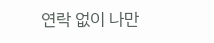연락 없이 나만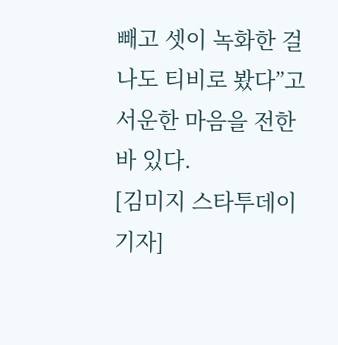빼고 셋이 녹화한 걸 나도 티비로 봤다”고 서운한 마음을 전한 바 있다.
[김미지 스타투데이 기자]